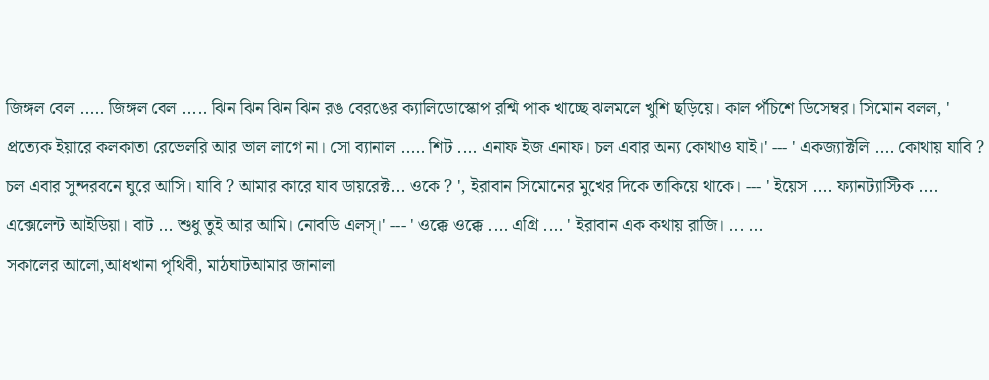জিঙ্গল বেল ..... জিঙ্গল বেল ..... ঝিন ঝিন ঝিন ঝিন রঙ বেরঙের ক্যালিডোস্কোপ রশ্মি পাক খাচ্ছে ঝলমলে খুশি ছড়িয়ে। কাল পঁচিশে ডিসেম্বর। সিমোন বলল, ' প্রত্যেক ইয়ারে কলকাতা রেভেলরি আর ভাল লাগে না। সো ব্যানাল ..... শিট .... এনাফ ইজ এনাফ। চল এবার অন্য কোথাও যাই।' --- ' একজ্যাক্টলি .... কোথায় যাবি ? চল এবার সুন্দরবনে ঘুরে আসি। যাবি ? আমার কারে যাব ডায়রেক্ট... ওকে ? ', ইরাবান সিমোনের মুখের দিকে তাকিয়ে থাকে। --- ' ইয়েস .... ফ্যানট্যাস্টিক .... এক্সেলেন্ট আইডিয়া। বাট ... শুধু তুই আর আমি। নোবডি এলস্।' --- ' ওক্কে ওক্কে .... এগ্রি .... ' ইরাবান এক কথায় রাজি। ... ...
সকালের আলো,আধখানা পৃথিবী, মাঠঘাটআমার জানালা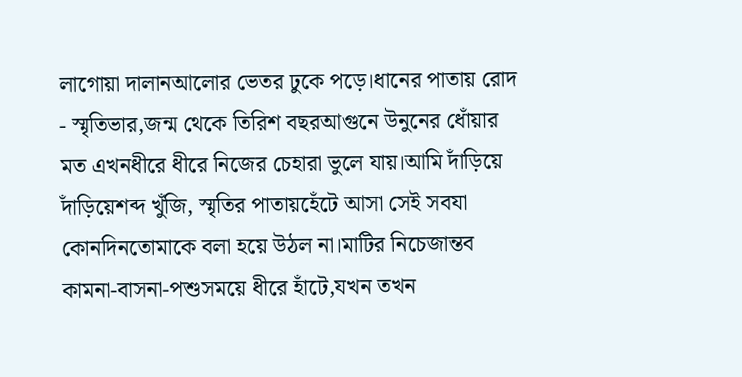লাগোয়া দালানআলোর ভেতর ঢুকে পড়ে।ধানের পাতায় রোদ - স্মৃতিভার,জন্ম থেকে তিরিশ বছরআগুনে উনুনের ধোঁয়ার মত এখনধীরে ধীরে নিজের চেহারা ভুলে যায়।আমি দাঁড়িয়ে দাঁড়িয়েশব্দ খুঁজি, স্মৃতির পাতায়হেঁটে আসা সেই সবযা কোনদিনতোমাকে বলা হয়ে উঠল না।মাটির নিচেজান্তব কামনা-বাসনা-পশুসময়ে ধীরে হাঁটে,যখন তখন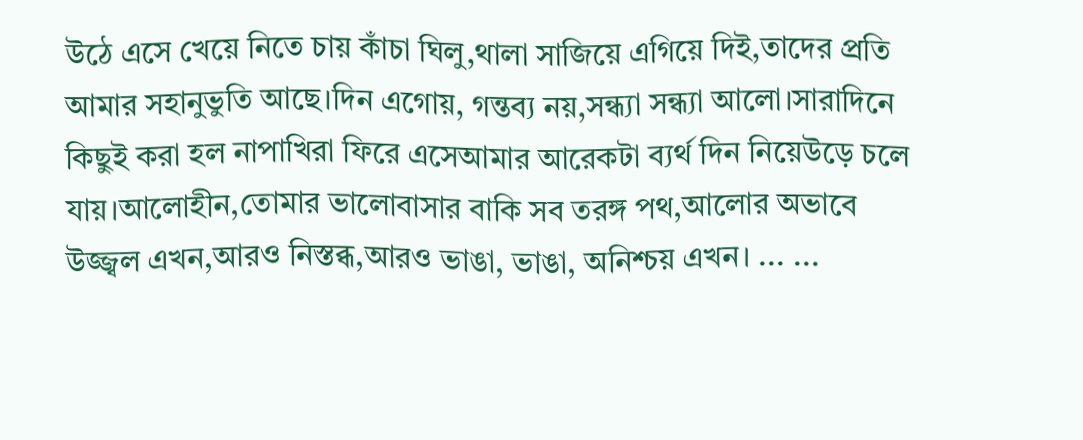উঠে এসে খেয়ে নিতে চায় কাঁচা ঘিলু,থালা সাজিয়ে এগিয়ে দিই,তাদের প্রতি আমার সহানুভুতি আছে।দিন এগোয়, গন্তব্য নয়,সন্ধ্যা সন্ধ্যা আলো।সারাদিনে কিছুই করা হল নাপাখিরা ফিরে এসেআমার আরেকটা ব্যর্থ দিন নিয়েউড়ে চলে যায়।আলোহীন,তোমার ভালোবাসার বাকি সব তরঙ্গ পথ,আলোর অভাবে উজ্জ্বল এখন,আরও নিস্তব্ধ,আরও ভাঙা, ভাঙা, অনিশ্চয় এখন। ... ...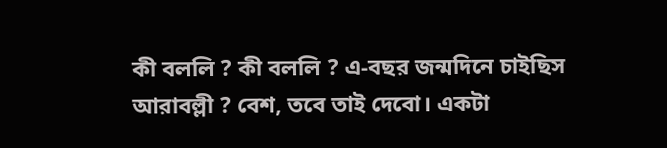কী বললি ? কী বললি ? এ-বছর জন্মদিনে চাইছিস আরাবল্লী ? বেশ, তবে তাই দেবো। একটা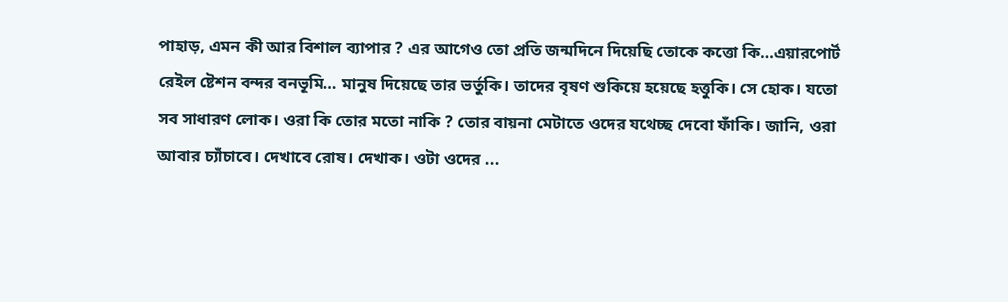পাহাড়, এমন কী আর বিশাল ব্যাপার ? এর আগেও তো প্রতি জন্মদিনে দিয়েছি তোকে কত্তো কি…এয়ারপোর্ট রেইল ষ্টেশন বন্দর বনভূমি… মানুষ দিয়েছে তার ভর্তুকি। তাদের বৃষণ শুকিয়ে হয়েছে হত্তুকি। সে হোক। যতো সব সাধারণ লোক। ওরা কি তোর মতো নাকি ? তোর বায়না মেটাতে ওদের যথেচ্ছ দেবো ফাঁকি। জানি, ওরা আবার চ্যাঁচাবে। দেখাবে রোষ। দেখাক। ওটা ওদের ...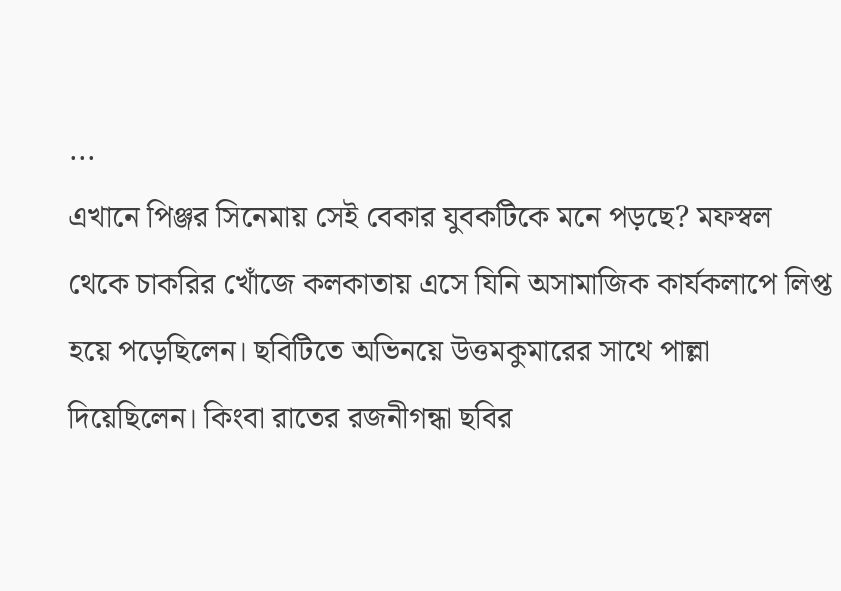...
এখানে পিঞ্জর সিনেমায় সেই বেকার যুবকটিকে মনে পড়ছে? মফস্বল থেকে চাকরির খোঁজে কলকাতায় এসে যিনি অসামাজিক কার্যকলাপে লিপ্ত হয়ে পড়েছিলেন। ছবিটিতে অভিনয়ে উত্তমকুমারের সাথে পাল্লা দিয়েছিলেন। কিংবা রাতের রজনীগন্ধা ছবির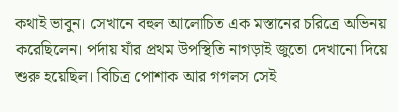কথাই ভাবুন। সেখানে বহুল আলোচিত এক মস্তানের চরিত্রে অভিনয় করেছিলেন। পর্দায় যাঁর প্রথম উপস্থিতি নাগড়াই জুতো দেখানো দিয়ে শুরু হয়েছিল। বিচিত্র পোশাক আর গগলস সেই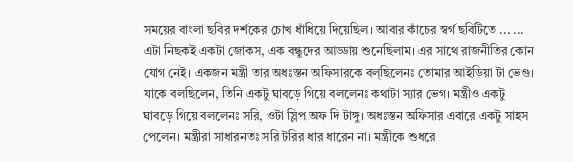সময়ের বাংলা ছবির দর্শকের চোখ ধাঁধিয়ে দিয়েছিল। আবার কাঁচের স্বর্গ ছবিটিতে ... ...
এটা নিছকই একটা জোকস, এক বন্ধুদের আড্ডায় শুনেছিলাম। এর সাথে রাজনীতির কোন যোগ নেই। একজন মন্ত্রী তার অধঃস্তন অফিসারকে বল্ছিলেনঃ তোমার আইডিয়া টা ভেগু। যাকে বলছিলেন, তিনি একটু ঘাবড়ে গিয়ে বললেনঃ কথাটা স্যার ভেগ। মন্ত্রীও একটু ঘাবড়ে গিয়ে বললেনঃ সরি, ওটা স্লিপ অফ দি টাঙ্গু। অধঃস্তন অফিসার এবারে একটু সাহস পেলেন। মন্ত্রীরা সাধারনতঃ সরি টরির ধার ধারেন না। মন্ত্রীকে শুধরে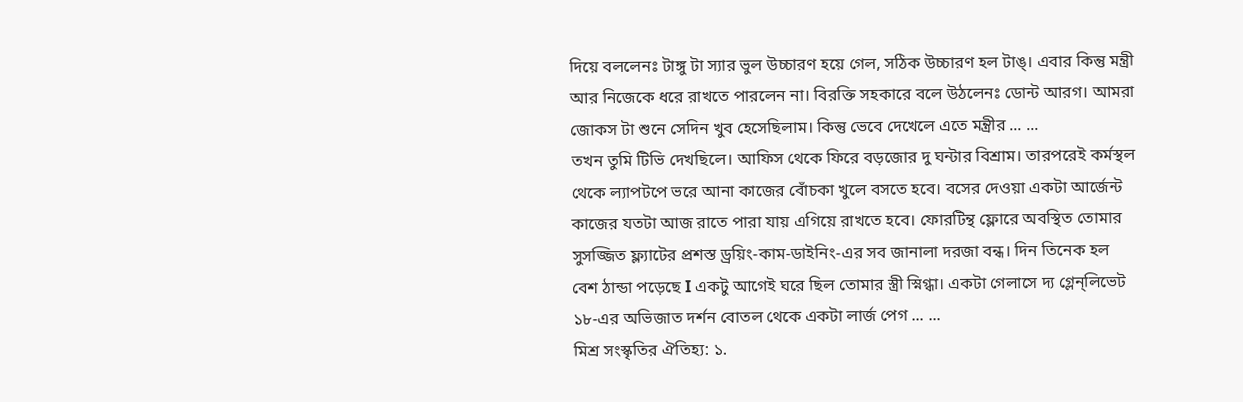দিয়ে বললেনঃ টাঙ্গু টা স্যার ভুল উচ্চারণ হয়ে গেল, সঠিক উচ্চারণ হল টাঙ্। এবার কিন্তু মন্ত্রী আর নিজেকে ধরে রাখতে পারলেন না। বিরক্তি সহকারে বলে উঠলেনঃ ডোন্ট আরগ। আমরা জোকস টা শুনে সেদিন খুব হেসেছিলাম। কিন্তু ভেবে দেখেলে এতে মন্ত্রীর ... ...
তখন তুমি টিভি দেখছিলে। আফিস থেকে ফিরে বড়জোর দু ঘন্টার বিশ্রাম। তারপরেই কর্মস্থল থেকে ল্যাপটপে ভরে আনা কাজের বোঁচকা খুলে বসতে হবে। বসের দেওয়া একটা আর্জেন্ট কাজের যতটা আজ রাতে পারা যায় এগিয়ে রাখতে হবে। ফোরটিন্থ ফ্লোরে অবস্থিত তোমার সুসজ্জিত ফ্ল্যাটের প্রশস্ত ড্রয়িং-কাম-ডাইনিং-এর সব জানালা দরজা বন্ধ। দিন তিনেক হল বেশ ঠান্ডা পড়েছে I একটু আগেই ঘরে ছিল তোমার স্ত্রী স্নিগ্ধা। একটা গেলাসে দ্য গ্লেন্লিভেট ১৮-এর অভিজাত দর্শন বোতল থেকে একটা লার্জ পেগ ... ...
মিশ্র সংস্কৃতির ঐতিহ্য: ১.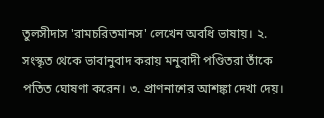তুলসীদাস 'রামচরিতমানস' লেখেন অবধি ভাষায়। ২. সংস্কৃত থেকে ভাবানুবাদ করায় মনুবাদী পণ্ডিতরা তাঁকে পতিত ঘোষণা করেন। ৩. প্রাণনাশের আশঙ্কা দেখা দেয়।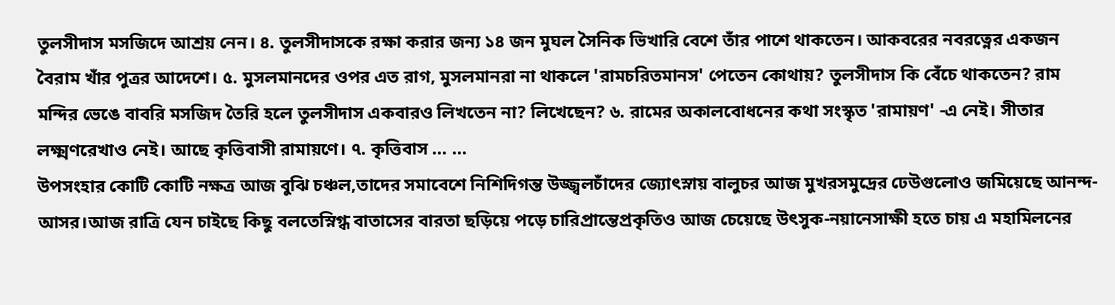তুলসীদাস মসজিদে আশ্রয় নেন। ৪. তুলসীদাসকে রক্ষা করার জন্য ১৪ জন মুঘল সৈনিক ভিখারি বেশে তাঁর পাশে থাকতেন। আকবরের নবরত্নের একজন বৈরাম খাঁর পুত্রর আদেশে। ৫. মুসলমানদের ওপর এত রাগ, মুসলমানরা না থাকলে 'রামচরিতমানস' পেতেন কোথায়? তুলসীদাস কি বেঁচে থাকতেন? রাম মন্দির ভেঙে বাবরি মসজিদ তৈরি হলে তুলসীদাস একবারও লিখতেন না? লিখেছেন? ৬. রামের অকালবোধনের কথা সংস্কৃত 'রামায়ণ' -এ নেই। সীতার লক্ষ্মণরেখাও নেই। আছে কৃত্তিবাসী রামায়ণে। ৭. কৃত্তিবাস ... ...
উপসংহার কোটি কোটি নক্ষত্র আজ বুঝি চঞ্চল,তাদের সমাবেশে নিশিদিগন্ত উজ্জ্বলচাঁদের জ্যোৎস্নায় বালুচর আজ মুখরসমুদ্রের ঢেউগুলোও জমিয়েছে আনন্দ-আসর।আজ রাত্রি যেন চাইছে কিছু বলতেস্নিগ্ধ বাতাসের বারতা ছড়িয়ে পড়ে চারিপ্রান্তেপ্রকৃতিও আজ চেয়েছে উৎসুক-নয়ানেসাক্ষী হতে চায় এ মহামিলনের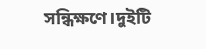সন্ধিক্ষণে।দুইটি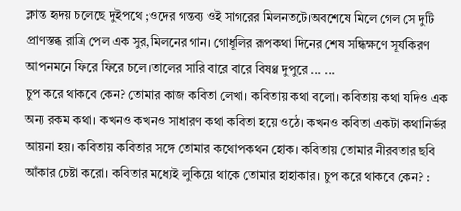ক্লান্ত হৃদয় চলেছে দুইপথে ;ওদের গন্তব্য ওই সাগরের মিলনতটে।অবশেষে মিলে গেল সে দুটি প্রাণস্তব্ধ রাত্রি পেল এক সুর,মিলনের গান। গোধূলির রূপকথা দিনের শেষ সন্ধিক্ষণে সূর্যকিরণ আপনমনে ফিরে ফিরে চলে।তালের সারি বারে বারে বিষণ্ণ দুপুরে ... ...
চুপ করে থাকবে কেন? তোমার কাজ কবিতা লেখা। কবিতায় কথা বলো। কবিতায় কথা যদিও এক অন্য রকম কথা। কখনও কখনও সাধারণ কথা কবিতা হয়ে ওঠে। কখনও কবিতা একটা কথানির্ভর আয়না হয়। কবিতায় কবিতার সঙ্গে তোমার কথোপকথন হোক। কবিতায় তোমার নীরবতার ছবি আঁকার চেষ্টা করো। কবিতার মধ্যেই লুকিয়ে থাকে তোমার হাহাকার। চুপ করে থাকবে কেন? :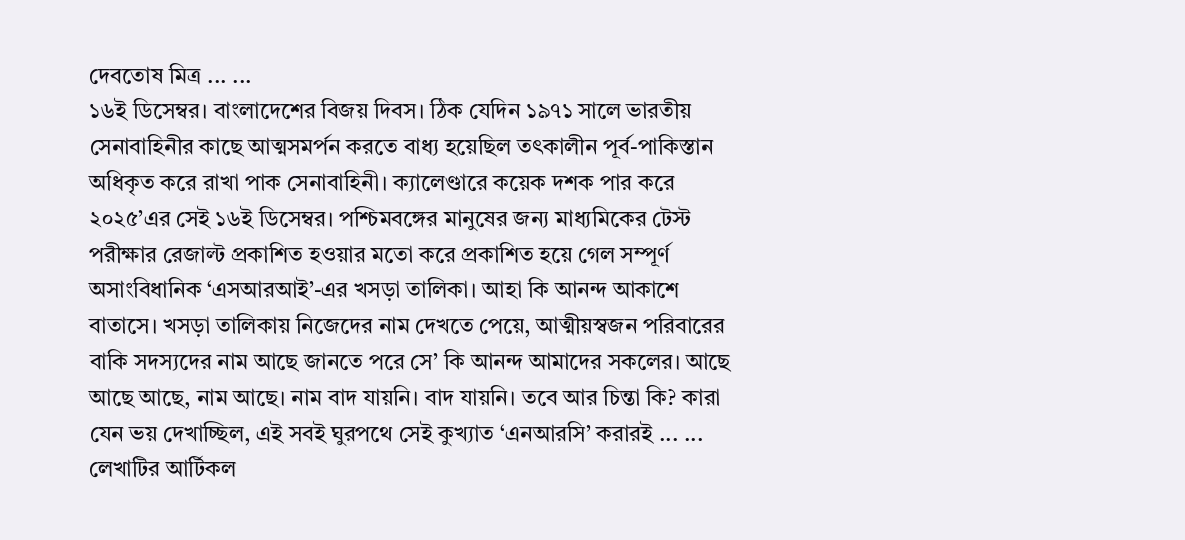দেবতোষ মিত্র ... ...
১৬ই ডিসেম্বর। বাংলাদেশের বিজয় দিবস। ঠিক যেদিন ১৯৭১ সালে ভারতীয় সেনাবাহিনীর কাছে আত্মসমর্পন করতে বাধ্য হয়েছিল তৎকালীন পূর্ব-পাকিস্তান অধিকৃত করে রাখা পাক সেনাবাহিনী। ক্যালেণ্ডারে কয়েক দশক পার করে ২০২৫’এর সেই ১৬ই ডিসেম্বর। পশ্চিমবঙ্গের মানুষের জন্য মাধ্যমিকের টেস্ট পরীক্ষার রেজাল্ট প্রকাশিত হওয়ার মতো করে প্রকাশিত হয়ে গেল সম্পূর্ণ অসাংবিধানিক ‘এসআরআই’-এর খসড়া তালিকা। আহা কি আনন্দ আকাশে বাতাসে। খসড়া তালিকায় নিজেদের নাম দেখতে পেয়ে, আত্মীয়স্বজন পরিবারের বাকি সদস্যদের নাম আছে জানতে পরে সে’ কি আনন্দ আমাদের সকলের। আছে আছে আছে, নাম আছে। নাম বাদ যায়নি। বাদ যায়নি। তবে আর চিন্তা কি? কারা যেন ভয় দেখাচ্ছিল, এই সবই ঘুরপথে সেই কুখ্যাত ‘এনআরসি’ করারই ... ...
লেখাটির আর্টিকল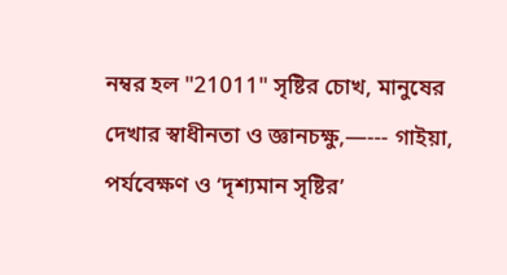নম্বর হল "21011" সৃষ্টির চোখ, মানুষের দেখার স্বাধীনতা ও জ্ঞানচক্ষু,—--- গাইয়া, পর্যবেক্ষণ ও ‘দৃশ্যমান সৃষ্টির’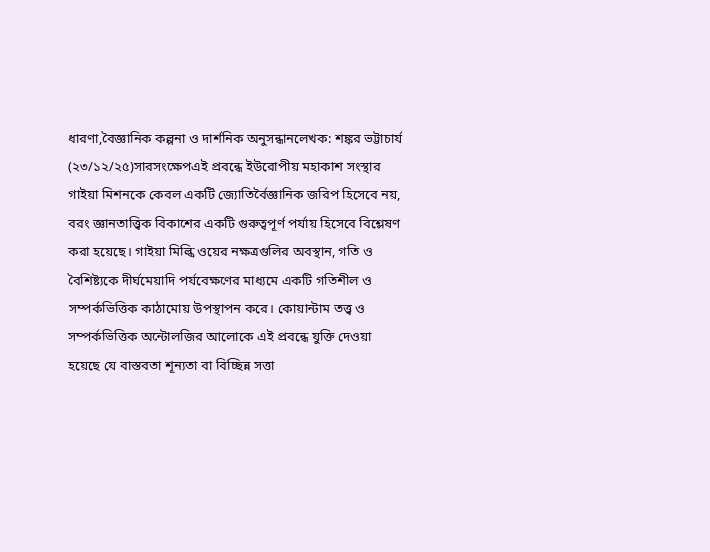ধারণা,বৈজ্ঞানিক কল্পনা ও দার্শনিক অনুসন্ধানলেখক: শঙ্কর ভট্টাচার্য (২৩/১২/২৫)সারসংক্ষেপএই প্রবন্ধে ইউরোপীয় মহাকাশ সংস্থার গাইয়া মিশনকে কেবল একটি জ্যোতির্বৈজ্ঞানিক জরিপ হিসেবে নয়, বরং জ্ঞানতাত্ত্বিক বিকাশের একটি গুরুত্বপূর্ণ পর্যায় হিসেবে বিশ্লেষণ করা হয়েছে। গাইয়া মিল্কি ওয়ের নক্ষত্রগুলির অবস্থান, গতি ও বৈশিষ্ট্যকে দীর্ঘমেয়াদি পর্যবেক্ষণের মাধ্যমে একটি গতিশীল ও সম্পর্কভিত্তিক কাঠামোয় উপস্থাপন করে। কোয়ান্টাম তত্ত্ব ও সম্পর্কভিত্তিক অন্টোলজির আলোকে এই প্রবন্ধে যুক্তি দেওয়া হয়েছে যে বাস্তবতা শূন্যতা বা বিচ্ছিন্ন সত্তা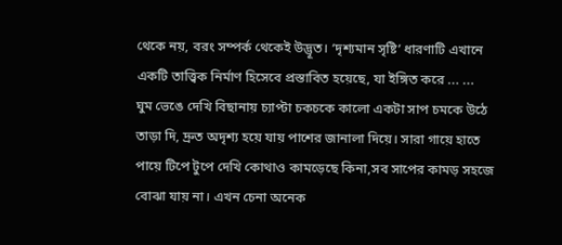থেকে নয়, বরং সম্পর্ক থেকেই উদ্ভূত। ‘দৃশ্যমান সৃষ্টি’ ধারণাটি এখানে একটি তাত্ত্বিক নির্মাণ হিসেবে প্রস্তাবিত হয়েছে, যা ইঙ্গিত করে ... ...
ঘুম ভেঙে দেখি বিছানায় চ্যাপ্টা চকচকে কালো একটা সাপ চমকে উঠে তাড়া দি, দ্রুত অদৃশ্য হয়ে যায় পাশের জানালা দিয়ে। সারা গায়ে হাতে পায়ে টিপে টুপে দেখি কোথাও কামড়েছে কিনা,সব সাপের কামড় সহজে বোঝা যায় না। এখন চেনা অনেক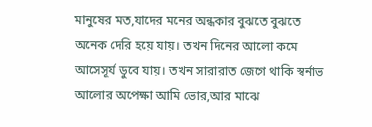মানুষের মত,যাদের মনের অন্ধকার বুঝতে বুঝতে অনেক দেরি হয়ে যায়। তখন দিনের আলো কমে আসেসূর্য ডুবে যায়। তখন সারারাত জেগে থাকি স্বর্নাভ আলোর অপেক্ষা আমি ভোর,আর মাঝে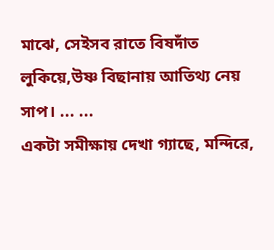মাঝে, সেইসব রাতে বিষদাঁত লুকিয়ে,উষ্ণ বিছানায় আতিথ্য নেয় সাপ। ... ...
একটা সমীক্ষায় দেখা গ্যাছে, মন্দিরে,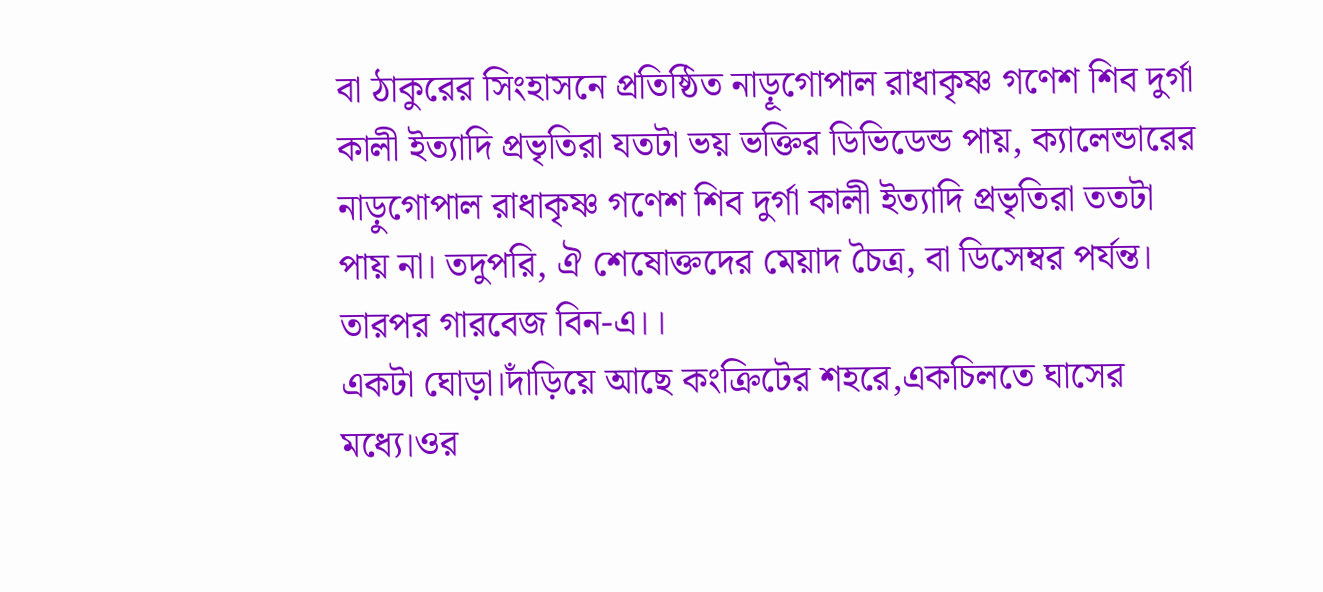বা ঠাকুরের সিংহাসনে প্রতিষ্ঠিত নাড়ূগোপাল রাধাকৃষ্ণ গণেশ শিব দুর্গা কালী ইত্যাদি প্রভৃতিরা যতটা ভয় ভক্তির ডিভিডেন্ড পায়, ক্যালেন্ডারের নাড়ুগোপাল রাধাকৃষ্ণ গণেশ শিব দুর্গা কালী ইত্যাদি প্রভৃতিরা ততটা পায় না। তদুপরি, ঐ শেষোক্তদের মেয়াদ চৈত্র, বা ডিসেম্বর পর্যন্ত। তারপর গারবেজ বিন-এ।।
একটা ঘোড়া।দাঁড়িয়ে আছে কংক্রিটের শহরে,একচিলতে ঘাসের মধ্যে।ওর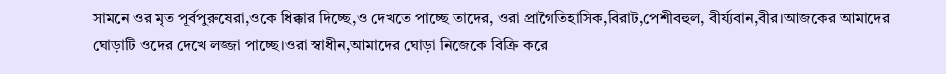সামনে ওর মৃত পূর্বপুরুষেরা,ওকে ধিক্কার দিচ্ছে,ও দেখতে পাচ্ছে তাদের, ওরা প্রাগৈতিহাসিক,বিরাট,পেশীবহুল, বীর্য্যবান,বীর।আজকের আমাদের ঘোড়াটি ওদের দেখে লজ্জা পাচ্ছে।ওরা স্বাধীন,আমাদের ঘোড়া নিজেকে বিক্রি করে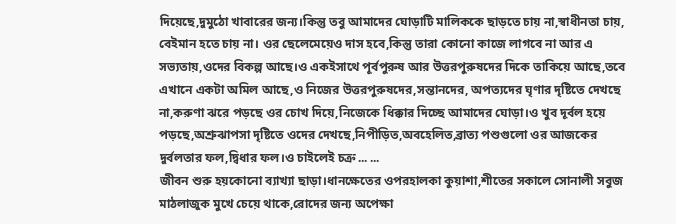দিয়েছে,দুমুঠো খাবারের জন্য।কিন্তু তবু আমাদের ঘোড়াটি মালিককে ছাড়তে চায় না,স্বাধীনতা চায়, বেইমান হতে চায় না। ওর ছেলেমেয়েও দাস হবে,কিন্তু তারা কোনো কাজে লাগবে না আর এ সভ্যতায়,ওদের বিকল্প আছে।ও একইসাথে পূর্বপুরুষ আর উত্তরপুরুষদের দিকে তাকিয়ে আছে,তবে এখানে একটা অমিল আছে,ও নিজের উত্তরপুরুষদের,সন্তানদের, অপত্যদের ঘৃণার দৃষ্টিতে দেখছে না,করুণা ঝরে পড়ছে ওর চোখ দিয়ে,নিজেকে ধিক্কার দিচ্ছে আমাদের ঘোড়া।ও খুব দূর্বল হয়ে পড়ছে,অশ্রুঝাপসা দৃষ্টিতে ওদের দেখছে,নিপীড়িত,অবহেলিত,ব্রাত্য পশুগুলো ওর আজকের দুর্বলতার ফল,দ্বিধার ফল।ও চাইলেই চক্র ... ...
জীবন শুরু হয়কোনো ব্যাখ্যা ছাড়া।ধানক্ষেতের ওপরহালকা কুয়াশা,শীতের সকালে সোনালী সবুজ মাঠলাজুক মুখে চেয়ে থাকে,রোদের জন্য অপেক্ষা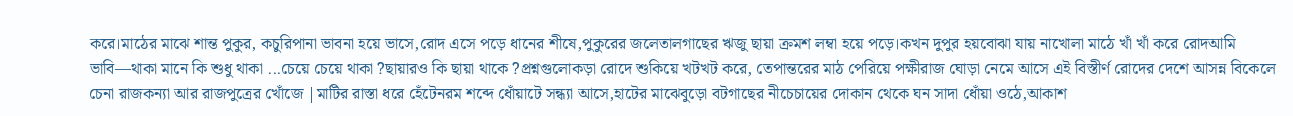করে।মাঠের মাঝে শান্ত পুকুর, কচুরিপানা ভাবনা হয়ে ভাসে,রোদ এসে পড়ে ধানের শীষে,পুকুরের জলেতালগাছের ঋজু ছায়া ক্রমশ লম্বা হয়ে পড়ে।কখন দুপুর হয়বোঝা যায় নাখোলা মাঠে খাঁ খাঁ করে রোদআমি ভাবি—থাকা মানে কি শুধু থাকা ...চেয়ে চেয়ে থাকা ?ছায়ারও কি ছায়া থাকে ?প্রশ্নগুলোকড়া রোদে শুকিয়ে খটখট করে, তেপান্তরের মাঠ পেরিয়ে পক্ষীরাজ ঘোড়া নেমে আসে এই বিস্তীর্ণ রোদের দেশে আসন্ন বিকেলে চেনা রাজকন্যা আর রাজপুত্রের খোঁজে |মাটির রাস্তা ধরে হেঁটেনরম শব্দে ধোঁয়াটে সন্ধ্যা আসে,হাটের মাঝেবুড়ো বটগাছের নীচেচায়ের দোকান থেকে ঘন সাদা ধোঁয়া ওঠে,আকাশ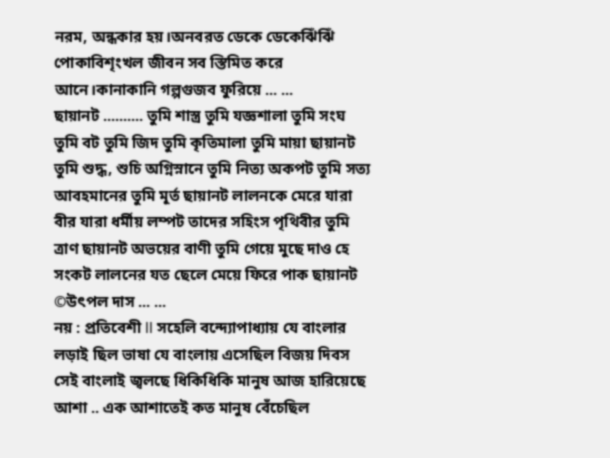নরম, অন্ধকার হয়।অনবরত ডেকে ডেকেঝিঁঝিঁ পোকাবিশৃংখল জীবন সব স্তিমিত করে আনে।কানাকানি গল্পগুজব ফুরিয়ে ... ...
ছায়ানট .......... তুমি শাস্ত্র তুমি যজ্ঞশালা তুমি সংঘ তুমি বট তুমি জিদ তুমি কৃতিমালা তুমি মায়া ছায়ানট তুমি শুদ্ধ, শুচি অগ্নিস্নানে তুমি নিত্য অকপট তুমি সত্য আবহমানের তুমি মূর্ত ছায়ানট লালনকে মেরে যারা বীর যারা ধর্মীয় লম্পট তাদের সহিংস পৃথিবীর তুমি ত্রাণ ছায়ানট অভয়ের বাণী তুমি গেয়ে মুছে দাও হে সংকট লালনের যত ছেলে মেয়ে ফিরে পাক ছায়ানট ©উৎপল দাস ... ...
নয় : প্রতিবেশী ll সহেলি বন্দ্যোপাধ্যায় যে বাংলার লড়াই ছিল ভাষা যে বাংলায় এসেছিল বিজয় দিবস সেই বাংলাই জ্বলছে ধিকিধিকি মানুষ আজ হারিয়েছে আশা .. এক আশাতেই কত মানুষ বেঁচেছিল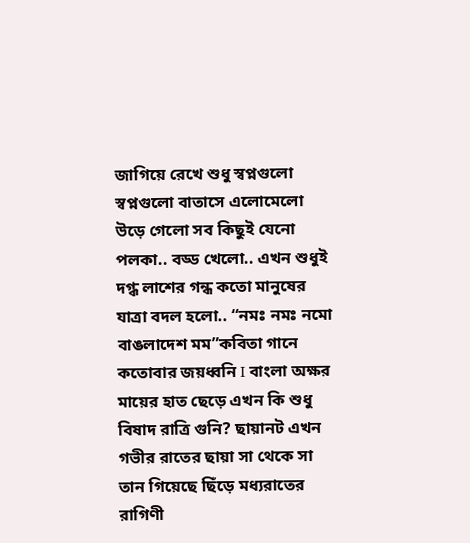জাগিয়ে রেখে শুধু স্বপ্নগুলো স্বপ্নগুলো বাতাসে এলোমেলো উড়ে গেলো সব কিছুই যেনো পলকা.. বড্ড খেলো.. এখন শুধুই দগ্ধ লাশের গন্ধ কতো মানুষের যাত্রা বদল হলো.. “নমঃ নমঃ নমো বাঙলাদেশ মম”কবিতা গানে কতোবার জয়ধ্বনি I বাংলা অক্ষর মায়ের হাত ছেড়ে এখন কি শুধু বিষাদ রাত্রি গুনি? ছায়ানট এখন গভীর রাতের ছায়া সা থেকে সা তান গিয়েছে ছিঁড়ে মধ্যরাতের রাগিণী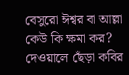বেসুরো ঈশ্বর বা আল্লা কেউ কি ক্ষমা কর? দেওয়ালে ছেঁড়া কবির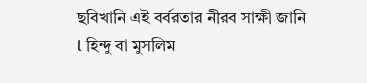ছবিখানি এই বর্বরতার নীরব সাক্ষী জানি l হিন্দু বা মুসলিম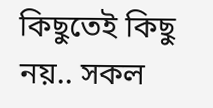কিছুতেই কিছু নয়.. সকল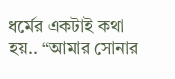ধর্মের একটাই কথা হয়.. “আমার সোনার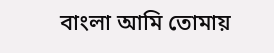বাংলা আমি তোমায়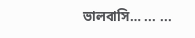ভালবাসি… ... ...